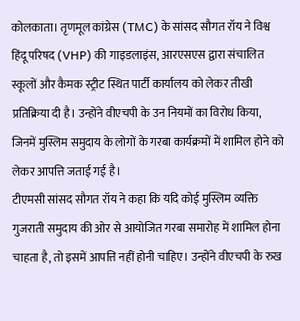कोलकाता। तृणमूल कांग्रेस (TMC) के सांसद सौगत रॉय ने विश्व हिंदू परिषद (VHP) की गाइडलाइंस, आरएसएस द्वारा संचालित स्कूलों और कैमक स्ट्रीट स्थित पार्टी कार्यालय को लेकर तीखी प्रतिक्रिया दी है। उन्होंने वीएचपी के उन नियमों का विरोध किया, जिनमें मुस्लिम समुदाय के लोगों के गरबा कार्यक्रमों में शामिल होने को लेकर आपत्ति जताई गई है।
टीएमसी सांसद सौगत रॉय ने कहा कि यदि कोई मुस्लिम व्यक्ति गुजराती समुदाय की ओर से आयोजित गरबा समारोह में शामिल होना चाहता है, तो इसमें आपत्ति नहीं होनी चाहिए। उन्होंने वीएचपी के रुख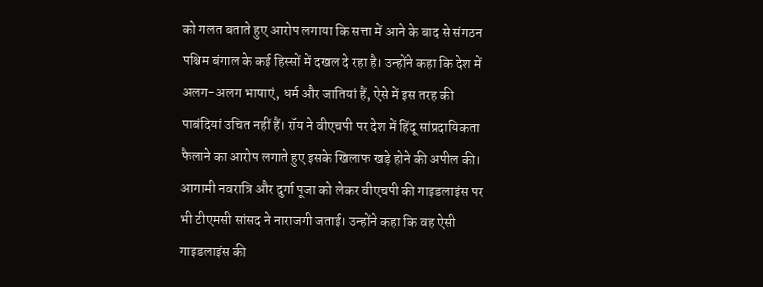को गलत बताते हुए आरोप लगाया कि सत्ता में आने के बाद से संगठन पश्चिम बंगाल के कई हिस्सों में दखल दे रहा है। उन्होंने कहा कि देश में अलग-अलग भाषाएं, धर्म और जातियां हैं, ऐसे में इस तरह की पाबंदियां उचित नहीं हैं। रॉय ने वीएचपी पर देश में हिंदू सांप्रदायिकता फैलाने का आरोप लगाते हुए इसके खिलाफ खड़े होने की अपील की।
आगामी नवरात्रि और दुर्गा पूजा को लेकर वीएचपी की गाइडलाइंस पर भी टीएमसी सांसद ने नाराजगी जताई। उन्होंने कहा कि वह ऐसी गाइडलाइंस की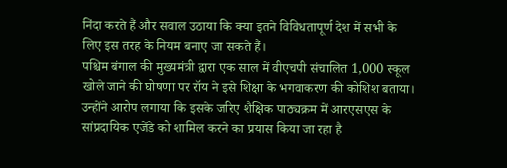निंदा करते हैं और सवाल उठाया कि क्या इतने विविधतापूर्ण देश में सभी के लिए इस तरह के नियम बनाए जा सकते हैं।
पश्चिम बंगाल की मुख्यमंत्री द्वारा एक साल में वीएचपी संचालित 1,000 स्कूल खोले जाने की घोषणा पर रॉय ने इसे शिक्षा के भगवाकरण की कोशिश बताया। उन्होंने आरोप लगाया कि इसके जरिए शैक्षिक पाठ्यक्रम में आरएसएस के सांप्रदायिक एजेंडे को शामिल करने का प्रयास किया जा रहा है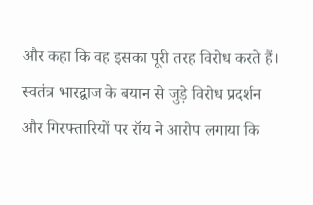और कहा कि वह इसका पूरी तरह विरोध करते हैं।
स्वतंत्र भारद्वाज के बयान से जुड़े विरोध प्रदर्शन और गिरफ्तारियों पर रॉय ने आरोप लगाया कि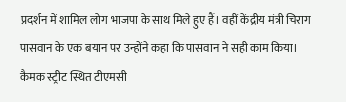प्रदर्शन में शामिल लोग भाजपा के साथ मिले हुए हैं। वहीं केंद्रीय मंत्री चिराग पासवान के एक बयान पर उन्होंने कहा कि पासवान ने सही काम किया।
कैमक स्ट्रीट स्थित टीएमसी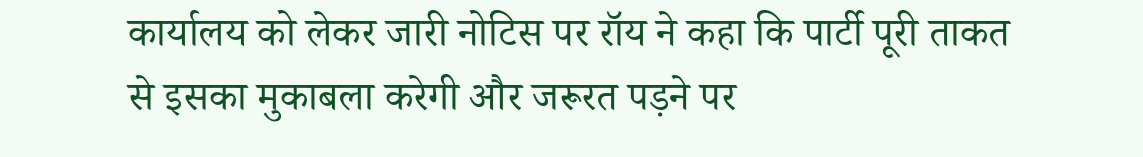कार्यालय को लेकर जारी नोटिस पर रॉय ने कहा कि पार्टी पूरी ताकत से इसका मुकाबला करेगी और जरूरत पड़ने पर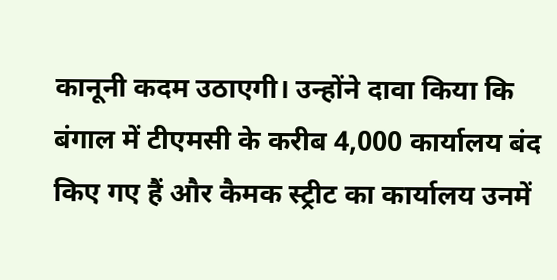कानूनी कदम उठाएगी। उन्होंने दावा किया कि बंगाल में टीएमसी के करीब 4,000 कार्यालय बंद किए गए हैं और कैमक स्ट्रीट का कार्यालय उनमें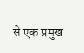से एक प्रमुख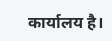कार्यालय है।